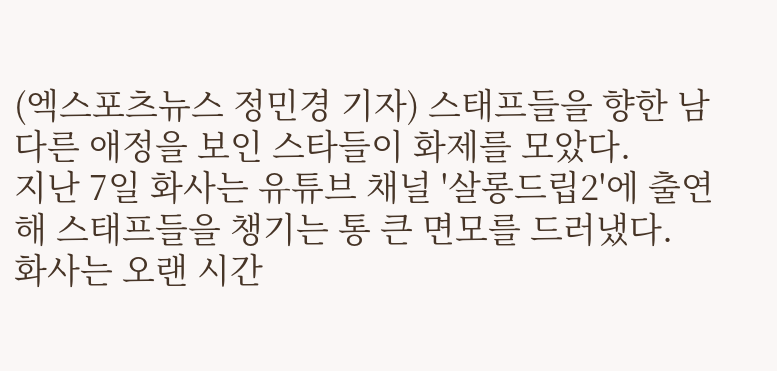(엑스포츠뉴스 정민경 기자) 스태프들을 향한 남다른 애정을 보인 스타들이 화제를 모았다.
지난 7일 화사는 유튜브 채널 '살롱드립2'에 출연해 스태프들을 챙기는 통 큰 면모를 드러냈다.
화사는 오랜 시간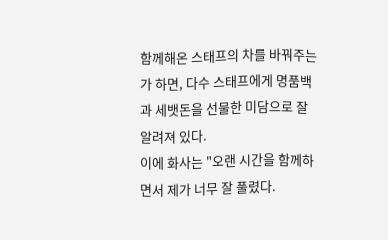함께해온 스태프의 차를 바꿔주는가 하면, 다수 스태프에게 명품백과 세뱃돈을 선물한 미담으로 잘 알려져 있다.
이에 화사는 "오랜 시간을 함께하면서 제가 너무 잘 풀렸다.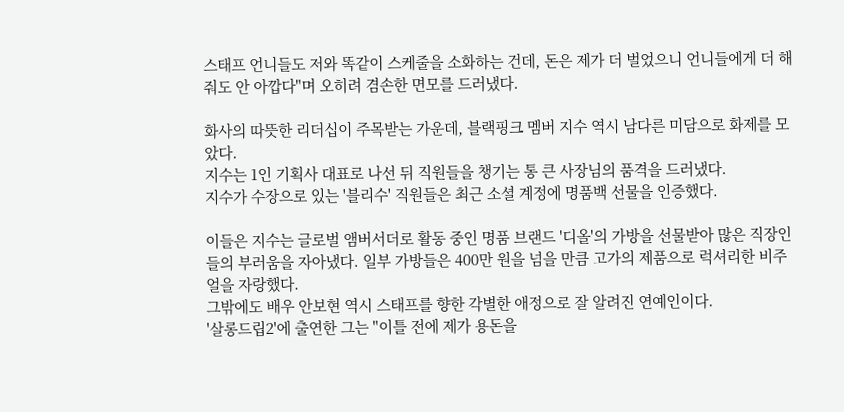스태프 언니들도 저와 똑같이 스케줄을 소화하는 건데, 돈은 제가 더 벌었으니 언니들에게 더 해 줘도 안 아깝다"며 오히려 겸손한 면모를 드러냈다.

화사의 따뜻한 리더십이 주목받는 가운데, 블랙핑크 멤버 지수 역시 남다른 미담으로 화제를 모았다.
지수는 1인 기획사 대표로 나선 뒤 직원들을 챙기는 통 큰 사장님의 품격을 드러냈다.
지수가 수장으로 있는 '블리수' 직원들은 최근 소셜 계정에 명품백 선물을 인증했다.

이들은 지수는 글로벌 앰버서더로 활동 중인 명품 브랜드 '디올'의 가방을 선물받아 많은 직장인들의 부러움을 자아냈다. 일부 가방들은 400만 원을 넘을 만큼 고가의 제품으로 럭셔리한 비주얼을 자랑했다.
그밖에도 배우 안보현 역시 스태프를 향한 각별한 애정으로 잘 알려진 연예인이다.
'살롱드립2'에 출연한 그는 "이틀 전에 제가 용돈을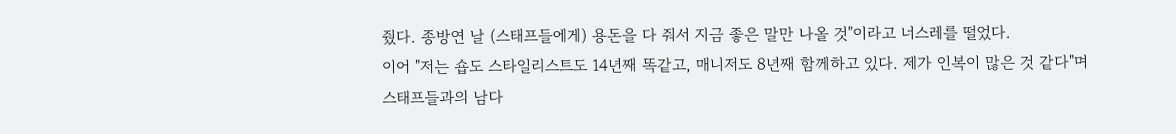줬다. 종방연 날 (스태프들에게) 용돈을 다 줘서 지금 좋은 말만 나올 것"이라고 너스레를 떨었다.
이어 "저는 숍도 스타일리스트도 14년째 똑같고, 매니저도 8년째 함께하고 있다. 제가 인복이 많은 것 같다"며 스태프들과의 남다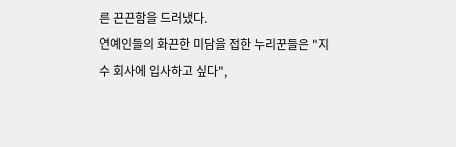른 끈끈함을 드러냈다.
연예인들의 화끈한 미담을 접한 누리꾼들은 "지수 회사에 입사하고 싶다",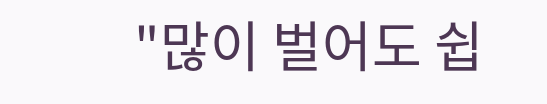"많이 벌어도 쉽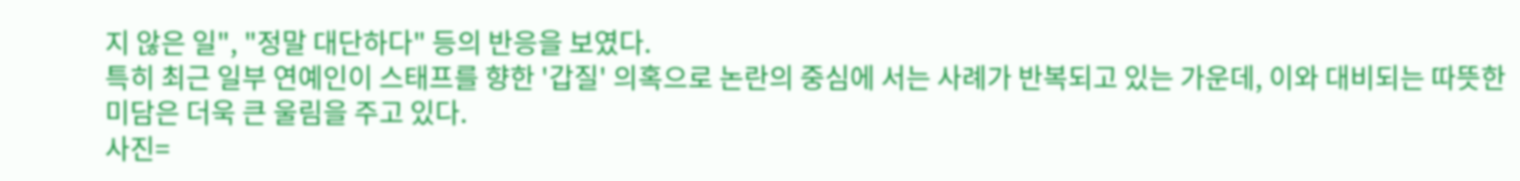지 않은 일", "정말 대단하다" 등의 반응을 보였다.
특히 최근 일부 연예인이 스태프를 향한 '갑질' 의혹으로 논란의 중심에 서는 사례가 반복되고 있는 가운데, 이와 대비되는 따뜻한 미담은 더욱 큰 울림을 주고 있다.
사진=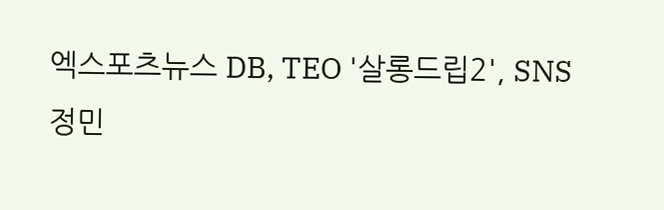엑스포츠뉴스 DB, TEO '살롱드립2', SNS
정민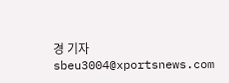경 기자 sbeu3004@xportsnews.com